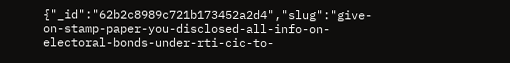{"_id":"62b2c8989c721b173452a2d4","slug":"give-on-stamp-paper-you-disclosed-all-info-on-electoral-bonds-under-rti-cic-to-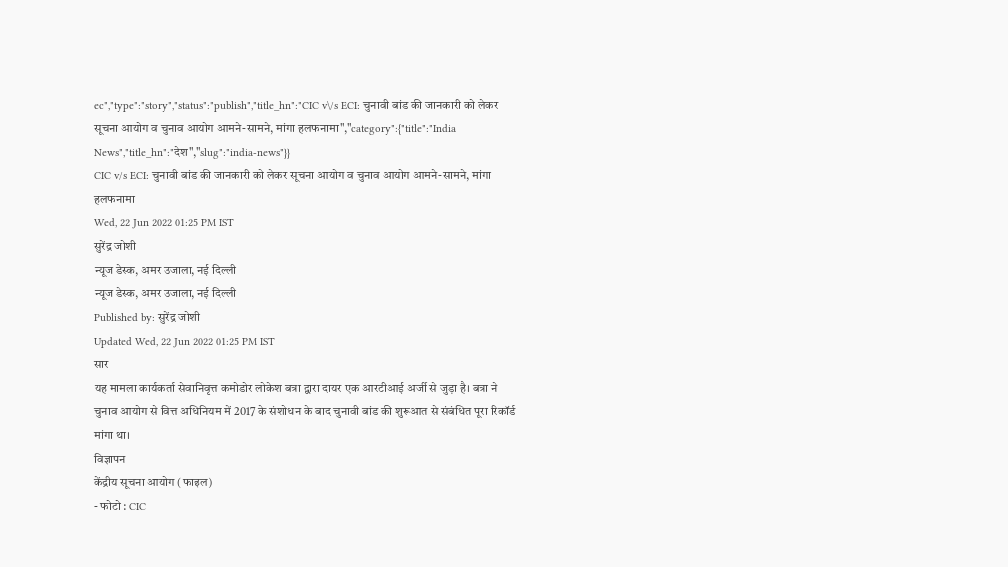ec","type":"story","status":"publish","title_hn":"CIC v\/s ECI: चुनावी बांड की जानकारी को लेकर सूचना आयोग व चुनाव आयोग आमने-सामने, मांगा हलफनामा","category":{"title":"India News","title_hn":"देश","slug":"india-news"}}
CIC v/s ECI: चुनावी बांड की जानकारी को लेकर सूचना आयोग व चुनाव आयोग आमने-सामने, मांगा हलफनामा
Wed, 22 Jun 2022 01:25 PM IST
सुरेंद्र जोशी
न्यूज डेस्क, अमर उजाला, नई दिल्ली
न्यूज डेस्क, अमर उजाला, नई दिल्ली
Published by: सुरेंद्र जोशी
Updated Wed, 22 Jun 2022 01:25 PM IST
सार
यह मामला कार्यकर्ता सेवानिवृत्त कमोडोर लोकेश बत्रा द्वारा दायर एक आरटीआई अर्जी से जुड़ा है। बत्रा ने चुनाव आयोग से वित्त अधिनियम में 2017 के संशोधन के बाद चुनावी बांड की शुरूआत से संबंधित पूरा रिकॉर्ड मांगा था।
विज्ञापन
केंद्रीय सूचना आयोग (फाइल)
- फोटो : CIC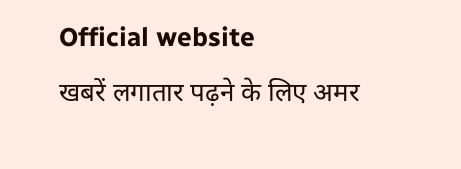Official website
खबरें लगातार पढ़ने के लिए अमर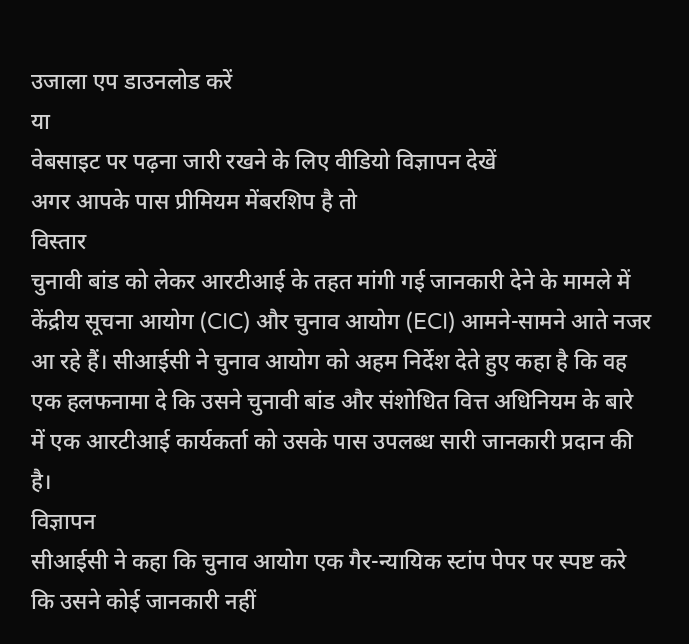उजाला एप डाउनलोड करें
या
वेबसाइट पर पढ़ना जारी रखने के लिए वीडियो विज्ञापन देखें
अगर आपके पास प्रीमियम मेंबरशिप है तो
विस्तार
चुनावी बांड को लेकर आरटीआई के तहत मांगी गई जानकारी देने के मामले में केंद्रीय सूचना आयोग (CIC) और चुनाव आयोग (ECI) आमने-सामने आते नजर आ रहे हैं। सीआईसी ने चुनाव आयोग को अहम निर्देश देते हुए कहा है कि वह एक हलफनामा दे कि उसने चुनावी बांड और संशोधित वित्त अधिनियम के बारे में एक आरटीआई कार्यकर्ता को उसके पास उपलब्ध सारी जानकारी प्रदान की है।
विज्ञापन
सीआईसी ने कहा कि चुनाव आयोग एक गैर-न्यायिक स्टांप पेपर पर स्पष्ट करे कि उसने कोई जानकारी नहीं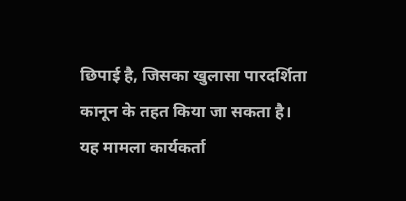छिपाई है, जिसका खुलासा पारदर्शिता कानून के तहत किया जा सकता है। यह मामला कार्यकर्ता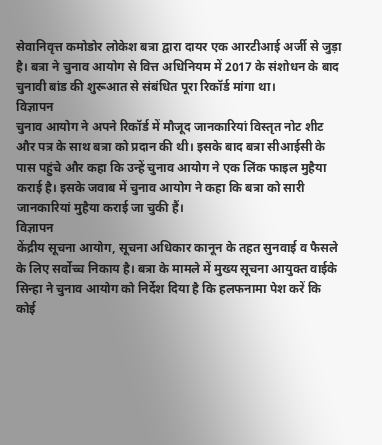सेवानिवृत्त कमोडोर लोकेश बत्रा द्वारा दायर एक आरटीआई अर्जी से जुड़ा है। बत्रा ने चुनाव आयोग से वित्त अधिनियम में 2017 के संशोधन के बाद चुनावी बांड की शुरूआत से संबंधित पूरा रिकॉर्ड मांगा था।
विज्ञापन
चुनाव आयोग ने अपने रिकॉर्ड में मौजूद जानकारियां विस्तृत नोट शीट और पत्र के साथ बत्रा को प्रदान की थी। इसके बाद बत्रा सीआईसी के पास पहुंचे और कहा कि उन्हें चुनाव आयोग ने एक लिंक फाइल मुहैया कराई है। इसके जवाब में चुनाव आयोग ने कहा कि बत्रा को सारी जानकारियां मुहैया कराई जा चुकी हैं।
विज्ञापन
केंद्रीय सूचना आयोग, सूचना अधिकार कानून के तहत सुनवाई व फैसले के लिए सर्वोच्च निकाय है। बत्रा के मामले में मुख्य सूचना आयुक्त वाईके सिन्हा ने चुनाव आयोग को निर्देश दिया है कि हलफनामा पेश करें कि कोई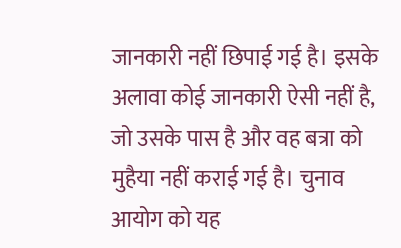जानकारी नहीं छिपाई गई है। इसके अलावा कोई जानकारी ऐसी नहीं है, जो उसके पास है और वह बत्रा को मुहैया नहीं कराई गई है। चुनाव आयोग को यह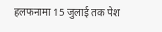हलफनामा 15 जुलाई तक पेश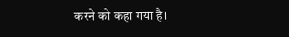करने को कहा गया है।